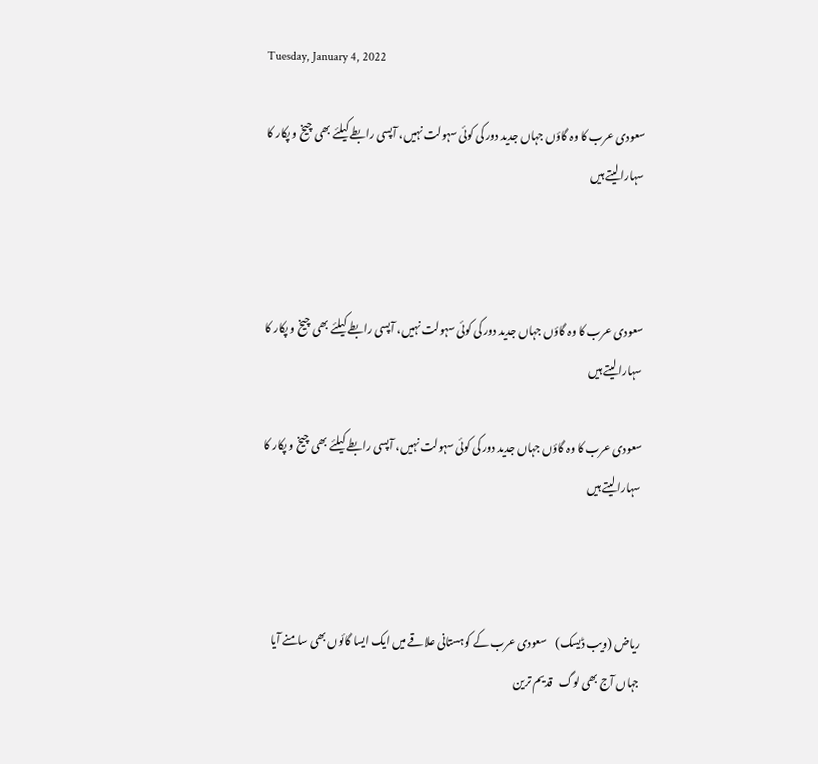Tuesday, January 4, 2022

سعودی عرب کا وہ گاؤں جہاں جدید دور کی کوئی سہولت نہیں، آپسی رابطے کیلئے بھی چیخ و پکار کا سہارا لیتے ہیں



سعودی عرب کا وہ گاؤں جہاں جدید دور کی کوئی سہولت نہیں، آپسی رابطے کیلئے بھی چیخ و پکار کا سہارا لیتے ہیں

سعودی عرب کا وہ گاؤں جہاں جدید دور کی کوئی سہولت نہیں، آپسی رابطے کیلئے بھی چیخ و پکار کا سہارا لیتے ہیں



ریاض (ویب ڈیسک)    سعودی عرب کے کوہستانی علاقے میں ایک ایسا گائوں بھی سامنے آیا جہاں آج بھی لوگ   قدیم ترین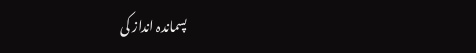پسماندہ انداز کی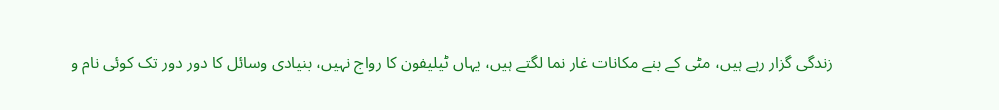زندگی گزار رہے ہیں، مٹی کے بنے مکانات غار نما لگتے ہیں، یہاں ٹیلیفون کا رواج نہیں، بنیادی وسائل کا دور دور تک کوئی نام و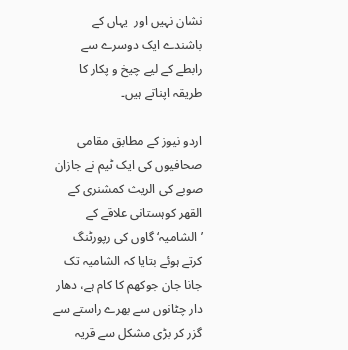نشان نہیں اور  یہاں کے باشندے ایک دوسرے سے رابطے کے لیے چیخ و پکار کا طریقہ اپناتے ہیں۔

اردو نیوز کے مطابق مقامی صحافیوں کی ایک ٹیم نے جازان صوبے کی الریث کمشنری کے القھر کوہستانی علاقے کے ’الشامیہ‘ گاوں کی رپورٹنگ کرتے ہوئے بتایا کہ الشامیہ تک جانا جان جوکھم کا کام ہے، دھار دار چٹانوں سے بھرے راستے سے گزر کر بڑی مشکل سے قریہ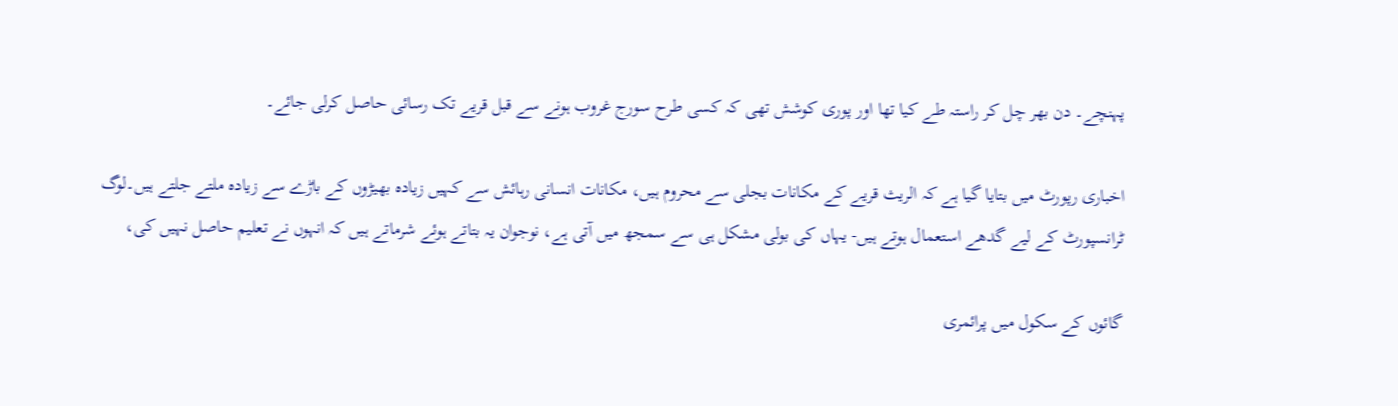پہنچے۔ دن بھر چل کر راستہ طے کیا تھا اور پوری کوشش تھی کہ کسی طرح سورج غروب ہونے سے قبل قریے تک رسائی حاصل کرلی جائے۔

اخباری رپورٹ میں بتایا گیا ہے کہ الریث قریے کے مکانات بجلی سے محروم ہیں، مکانات انسانی رہائش سے کہیں زیادہ بھیڑوں کے باڑے سے زیادہ ملتے جلتے ہیں۔لوگ ٹرانسپورٹ کے لیے گدھے استعمال ہوتے ہیں- یہاں کی بولی مشکل ہی سے سمجھ میں آتی ہے، نوجوان یہ بتاتے ہوئے شرماتے ہیں کہ انہوں نے تعلیم حاصل نہیں کی،

گائوں کے سکول میں پرائمری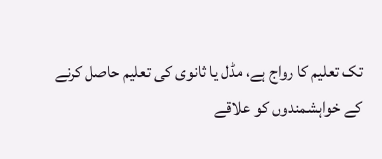تک تعلیم کا رواج ہے، مڈل یا ثانوی کی تعلیم حاصل کرنے کے خواہشمندوں کو علاقے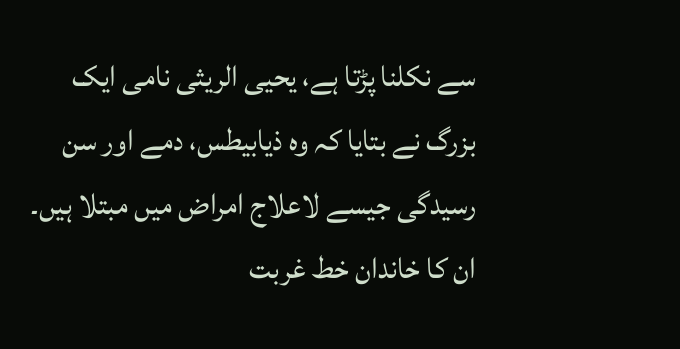سے نکلنا پڑتا ہے، یحیی الریثی نامی ایک بزرگ نے بتایا کہ وہ ذیابیطس، دمے اور سن رسیدگی جیسے لاعلاج امراض میں مبتلا ہیں۔ ان کا خاندان خط غربت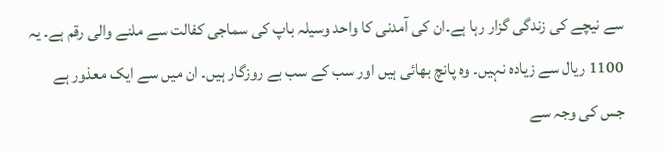سے نیچے کی زندگی گزار رہا ہے۔ان کی آمدنی کا واحد وسیلہ باپ کی سماجی کفالت سے ملنے والی رقم ہے۔ یہ 1100 ریال سے زیادہ نہیں۔ وہ پانچ بھائی ہیں اور سب کے سب بے روزگار ہیں۔ ان میں سے ایک معذور ہے جس کی وجہ سے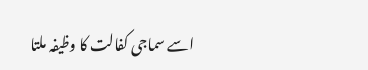اسے سماجی کفالت کا وظیفہ ملتا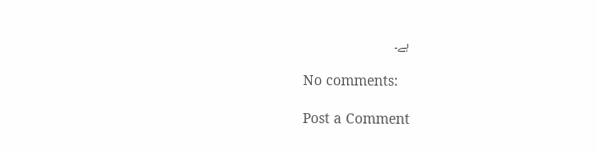ہے۔

No comments:

Post a Comment